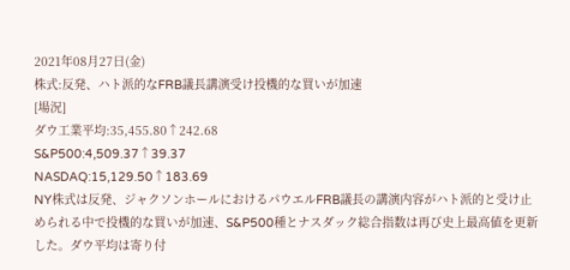2021年08月27日(金)
株式:反発、ハト派的なFRB議長講演受け投機的な買いが加速
[場況]
ダウ工業平均:35,455.80↑242.68
S&P500:4,509.37↑39.37
NASDAQ:15,129.50↑183.69
NY株式は反発、ジャクソンホールにおけるパウエルFRB議長の講演内容がハト派的と受け止められる中で投機的な買いが加速、S&P500種とナスダック総合指数は再び史上最高値を更新した。ダウ平均は寄り付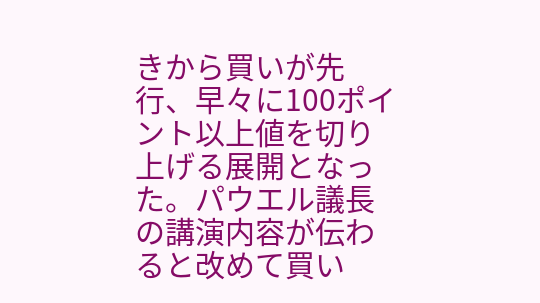きから買いが先行、早々に100ポイント以上値を切り上げる展開となった。パウエル議長の講演内容が伝わると改めて買い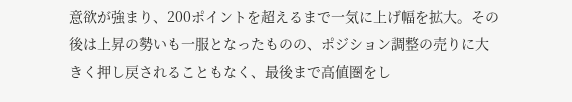意欲が強まり、200ポイントを超えるまで一気に上げ幅を拡大。その後は上昇の勢いも一服となったものの、ポジション調整の売りに大きく押し戻されることもなく、最後まで高値圏をし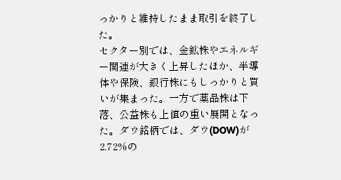っかりと維持したまま取引を終了した。
セクター別では、金鉱株やエネルギー関連が大きく上昇したほか、半導体や保険、銀行株にもしっかりと買いが集まった。一方で薬品株は下落、公益株も上値の重い展開となった。ダウ銘柄では、ダウ(DOW)が2.72%の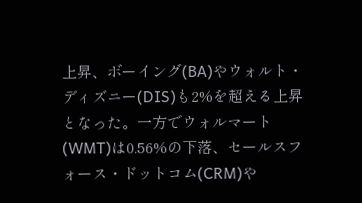上昇、ボーイング(BA)やウォルト・ディズニー(DIS)も2%を超える上昇となった。一方でウォルマート(WMT)は0.56%の下落、セールスフォース・ドットコム(CRM)や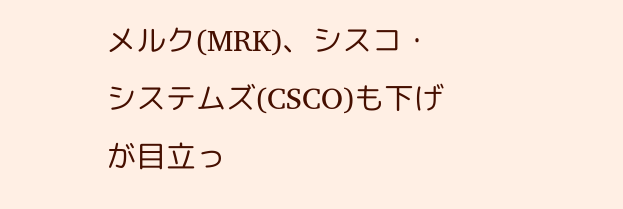メルク(MRK)、シスコ・システムズ(CSCO)も下げが目立っ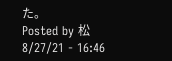た。
Posted by 松 8/27/21 - 16:46